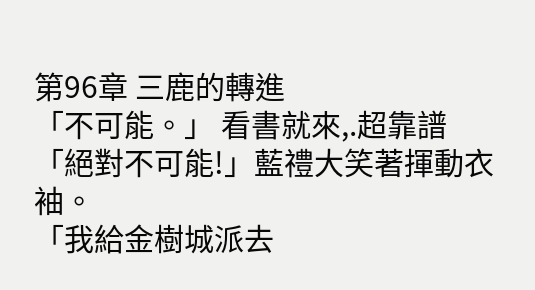第96章 三鹿的轉進
「不可能。」 看書就來,.超靠譜
「絕對不可能!」藍禮大笑著揮動衣袖。
「我給金樹城派去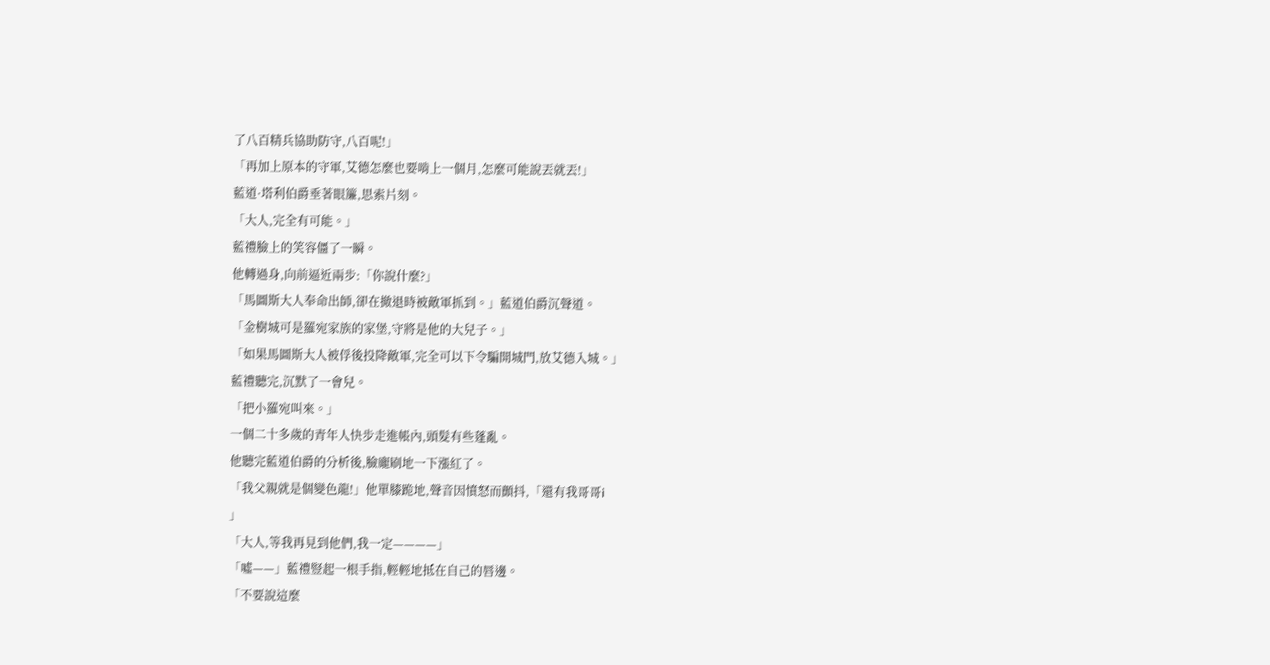了八百精兵協助防守,八百呢!」
「再加上原本的守軍,艾德怎麼也要啃上一個月,怎麼可能說丟就丟!」
藍道·塔利伯爵垂著眼簾,思索片刻。
「大人,完全有可能。」
藍禮臉上的笑容僵了一瞬。
他轉過身,向前逼近兩步:「你說什麼?」
「馬圖斯大人奉命出師,卻在撤退時被敵軍抓到。」藍道伯爵沉聲道。
「金樹城可是羅宛家族的家堡,守將是他的大兒子。」
「如果馬圖斯大人被俘後投降敵軍,完全可以下令騙開城門,放艾德入城。」
藍禮聽完,沉默了一會兒。
「把小羅宛叫來。」
一個二十多歲的青年人快步走進帳內,頭髮有些蓬亂。
他聽完藍道伯爵的分析後,臉龐刷地一下漲紅了。
「我父親就是個變色龍!」他單膝跪地,聲音因憤怒而顫抖,「還有我哥哥i
」
「大人,等我再見到他們,我一定————」
「噓——」藍禮豎起一根手指,輕輕地抵在自己的唇邊。
「不要說這麼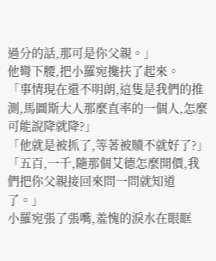過分的話,那可是你父親。」
他彎下腰,把小羅宛攙扶了起來。
「事情現在還不明朗,這隻是我們的推測,馬圖斯大人那麼直率的一個人,怎麼可能說降就降?」
「他就是被抓了,等著被贖不就好了?」
「五百,一千,隨那個艾德怎麼開價,我們把你父親接回來問一問就知道了。」
小羅宛張了張嘴,羞愧的淚水在眼眶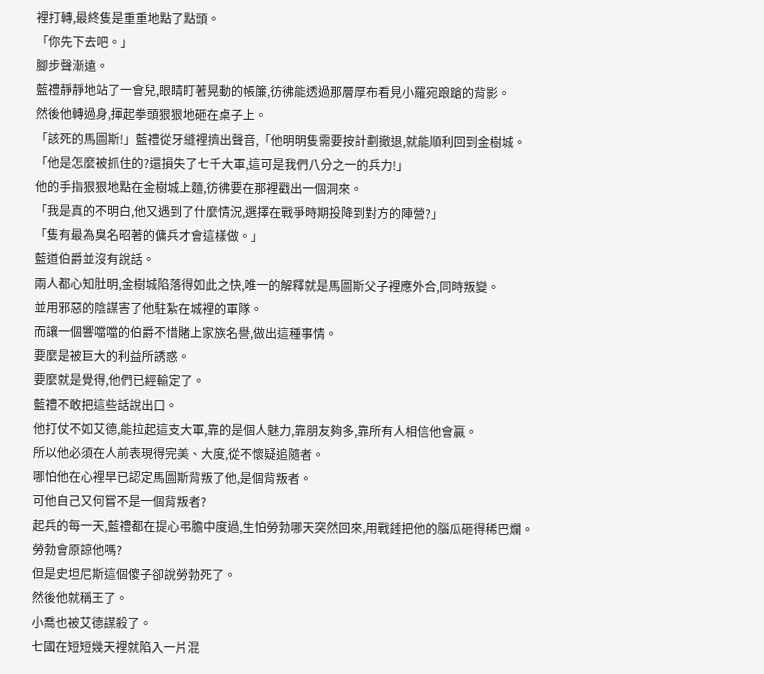裡打轉,最終隻是重重地點了點頭。
「你先下去吧。」
腳步聲漸遠。
藍禮靜靜地站了一會兒,眼睛盯著晃動的帳簾,彷彿能透過那層厚布看見小羅宛踉蹌的背影。
然後他轉過身,揮起拳頭狠狠地砸在桌子上。
「該死的馬圖斯!」藍禮從牙縫裡擠出聲音,「他明明隻需要按計劃撤退,就能順利回到金樹城。
「他是怎麼被抓住的?還損失了七千大軍,這可是我們八分之一的兵力!」
他的手指狠狠地點在金樹城上麵,彷彿要在那裡戳出一個洞來。
「我是真的不明白,他又遇到了什麼情況,選擇在戰爭時期投降到對方的陣營?」
「隻有最為臭名昭著的傭兵才會這樣做。」
藍道伯爵並沒有說話。
兩人都心知肚明,金樹城陷落得如此之快,唯一的解釋就是馬圖斯父子裡應外合,同時叛變。
並用邪惡的陰謀害了他駐紮在城裡的軍隊。
而讓一個響噹噹的伯爵不惜賭上家族名譽,做出這種事情。
要麼是被巨大的利益所誘惑。
要麼就是覺得,他們已經輸定了。
藍禮不敢把這些話說出口。
他打仗不如艾德,能拉起這支大軍,靠的是個人魅力,靠朋友夠多,靠所有人相信他會贏。
所以他必須在人前表現得完美、大度,從不懷疑追隨者。
哪怕他在心裡早已認定馬圖斯背叛了他,是個背叛者。
可他自己又何嘗不是一個背叛者?
起兵的每一天,藍禮都在提心弔膽中度過,生怕勞勃哪天突然回來,用戰錘把他的腦瓜砸得稀巴爛。
勞勃會原諒他嗎?
但是史坦尼斯這個傻子卻說勞勃死了。
然後他就稱王了。
小喬也被艾德謀殺了。
七國在短短幾天裡就陷入一片混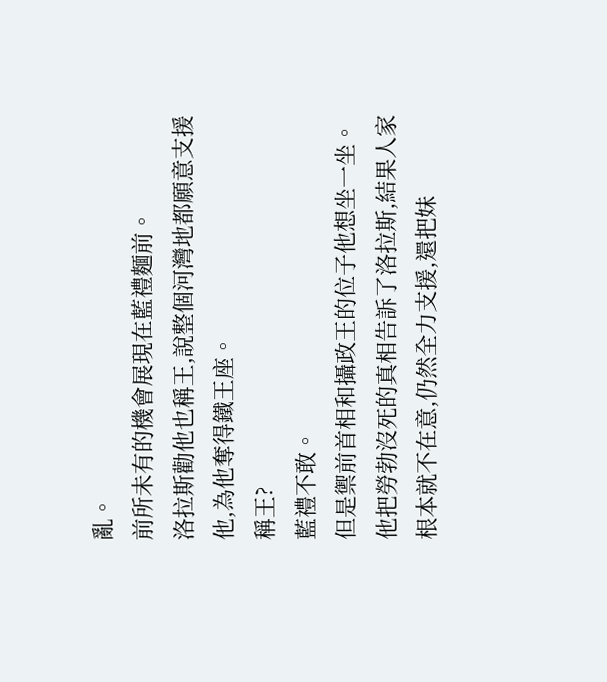亂。
前所未有的機會展現在藍禮麵前。
洛拉斯勸他也稱王,說整個河灣地都願意支援他,為他奪得鐵王座。
稱王?
藍禮不敢。
但是禦前首相和攝政王的位子他想坐一坐。
他把勞勃沒死的真相告訴了洛拉斯,結果人家根本就不在意,仍然全力支援,還把妹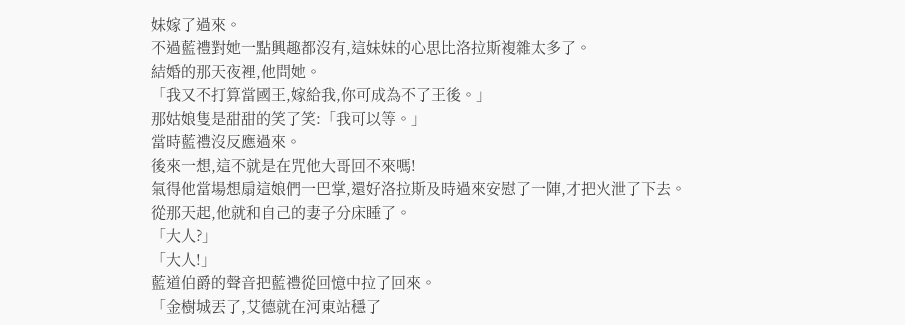妹嫁了過來。
不過藍禮對她一點興趣都沒有,這妹妹的心思比洛拉斯複雜太多了。
結婚的那天夜裡,他問她。
「我又不打算當國王,嫁給我,你可成為不了王後。」
那姑娘隻是甜甜的笑了笑:「我可以等。」
當時藍禮沒反應過來。
後來一想,這不就是在咒他大哥回不來嗎!
氣得他當場想扇這娘們一巴掌,還好洛拉斯及時過來安慰了一陣,才把火泄了下去。
從那天起,他就和自己的妻子分床睡了。
「大人?」
「大人!」
藍道伯爵的聲音把藍禮從回憶中拉了回來。
「金樹城丟了,艾德就在河東站穩了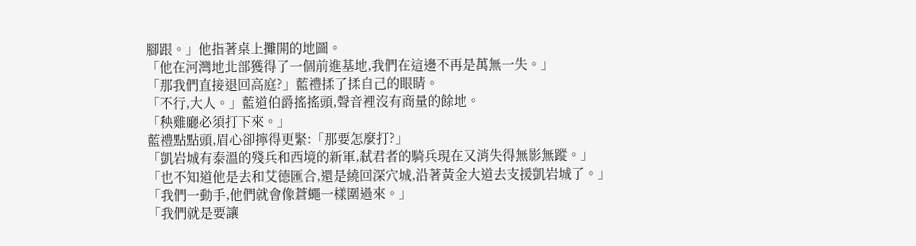腳跟。」他指著桌上攤開的地圖。
「他在河灣地北部獲得了一個前進基地,我們在這邊不再是萬無一失。」
「那我們直接退回高庭?」藍禮揉了揉自己的眼睛。
「不行,大人。」藍道伯爵搖搖頭,聲音裡沒有商量的餘地。
「秧雞廳必須打下來。」
藍禮點點頭,眉心卻擰得更緊:「那要怎麼打?」
「凱岩城有泰溫的殘兵和西境的新軍,弒君者的騎兵現在又消失得無影無蹤。」
「也不知道他是去和艾德匯合,還是繞回深穴城,沿著黃金大道去支援凱岩城了。」
「我們一動手,他們就會像蒼蠅一樣圍過來。」
「我們就是要讓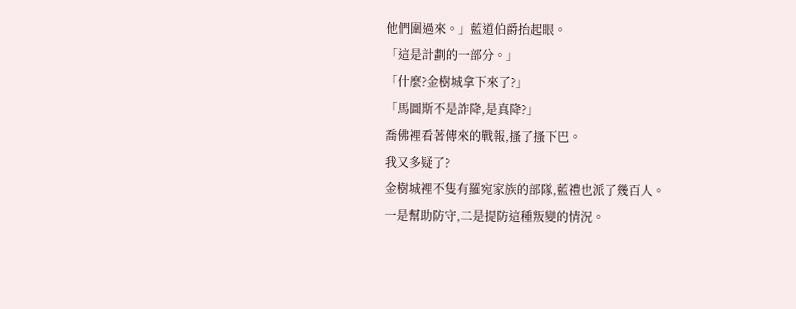他們圍過來。」藍道伯爵抬起眼。
「這是計劃的一部分。」
「什麼?金樹城拿下來了?」
「馬圖斯不是詐降,是真降?」
喬佛裡看著傳來的戰報,搔了搔下巴。
我又多疑了?
金樹城裡不隻有羅宛家族的部隊,藍禮也派了幾百人。
一是幫助防守,二是提防這種叛變的情況。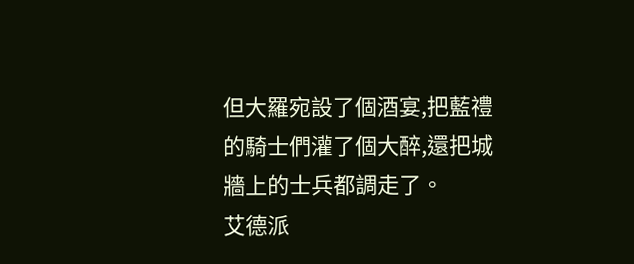但大羅宛設了個酒宴,把藍禮的騎士們灌了個大醉,還把城牆上的士兵都調走了。
艾德派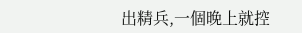出精兵,一個晚上就控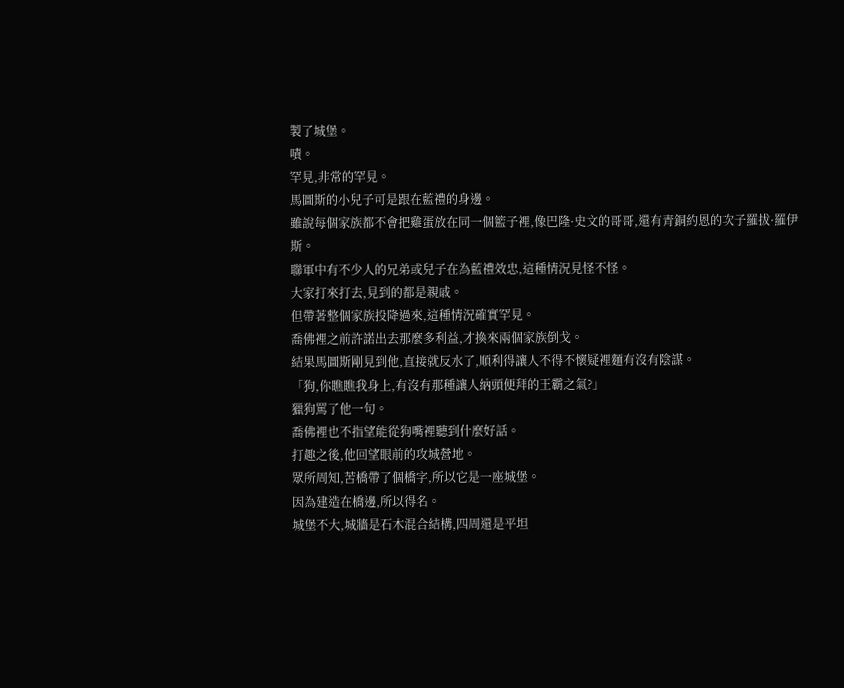製了城堡。
嘖。
罕見,非常的罕見。
馬圖斯的小兒子可是跟在藍禮的身邊。
雖說每個家族都不會把雞蛋放在同一個籃子裡,像巴隆·史文的哥哥,還有青銅約恩的次子羅拔·羅伊斯。
聯軍中有不少人的兄弟或兒子在為藍禮效忠,這種情況見怪不怪。
大家打來打去,見到的都是親戚。
但帶著整個家族投降過來,這種情況確實罕見。
喬佛裡之前許諾出去那麼多利益,才換來兩個家族倒戈。
結果馬圖斯剛見到他,直接就反水了,順利得讓人不得不懷疑裡麵有沒有陰謀。
「狗,你瞧瞧我身上,有沒有那種讓人納頭便拜的王霸之氣?」
獵狗罵了他一句。
喬佛裡也不指望能從狗嘴裡聽到什麼好話。
打趣之後,他回望眼前的攻城營地。
眾所周知,苦橋帶了個橋字,所以它是一座城堡。
因為建造在橋邊,所以得名。
城堡不大,城牆是石木混合結構,四周還是平坦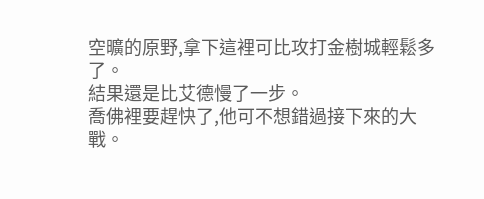空曠的原野,拿下這裡可比攻打金樹城輕鬆多了。
結果還是比艾德慢了一步。
喬佛裡要趕快了,他可不想錯過接下來的大戰。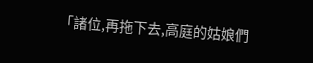「諸位,再拖下去,高庭的姑娘們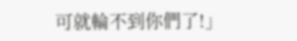可就輪不到你們了!」